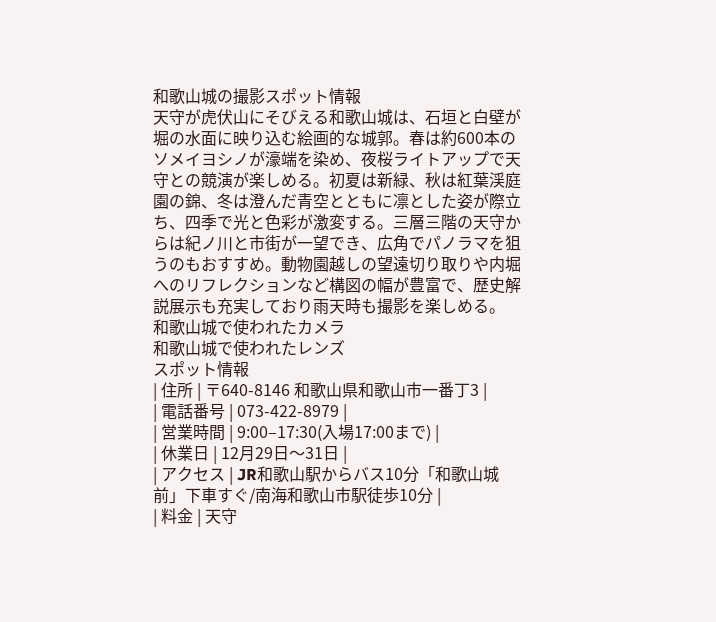和歌山城の撮影スポット情報
天守が虎伏山にそびえる和歌山城は、石垣と白壁が堀の水面に映り込む絵画的な城郭。春は約600本のソメイヨシノが濠端を染め、夜桜ライトアップで天守との競演が楽しめる。初夏は新緑、秋は紅葉渓庭園の錦、冬は澄んだ青空とともに凛とした姿が際立ち、四季で光と色彩が激変する。三層三階の天守からは紀ノ川と市街が一望でき、広角でパノラマを狙うのもおすすめ。動物園越しの望遠切り取りや内堀へのリフレクションなど構図の幅が豊富で、歴史解説展示も充実しており雨天時も撮影を楽しめる。
和歌山城で使われたカメラ
和歌山城で使われたレンズ
スポット情報
| 住所 | 〒640-8146 和歌山県和歌山市一番丁3 |
| 電話番号 | 073-422-8979 |
| 営業時間 | 9:00–17:30(入場17:00まで) |
| 休業日 | 12月29日〜31日 |
| アクセス | JR和歌山駅からバス10分「和歌山城前」下車すぐ/南海和歌山市駅徒歩10分 |
| 料金 | 天守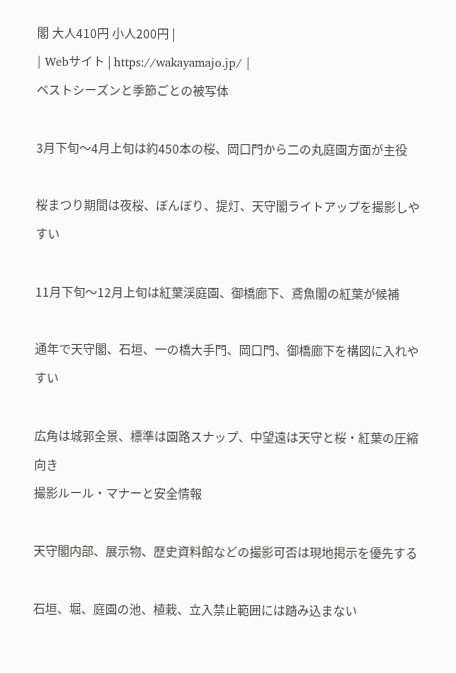閣 大人410円 小人200円 |
| Webサイト | https://wakayamajo.jp/ |
ベストシーズンと季節ごとの被写体

3月下旬〜4月上旬は約450本の桜、岡口門から二の丸庭園方面が主役

桜まつり期間は夜桜、ぼんぼり、提灯、天守閣ライトアップを撮影しやすい

11月下旬〜12月上旬は紅葉渓庭園、御橋廊下、鳶魚閣の紅葉が候補

通年で天守閣、石垣、一の橋大手門、岡口門、御橋廊下を構図に入れやすい

広角は城郭全景、標準は園路スナップ、中望遠は天守と桜・紅葉の圧縮向き
撮影ルール・マナーと安全情報

天守閣内部、展示物、歴史資料館などの撮影可否は現地掲示を優先する

石垣、堀、庭園の池、植栽、立入禁止範囲には踏み込まない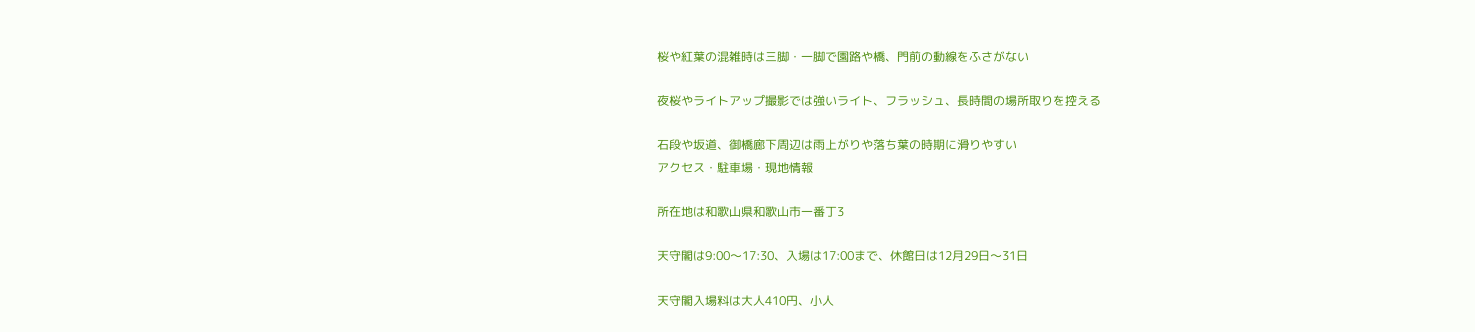桜や紅葉の混雑時は三脚・一脚で園路や橋、門前の動線をふさがない

夜桜やライトアップ撮影では強いライト、フラッシュ、長時間の場所取りを控える

石段や坂道、御橋廊下周辺は雨上がりや落ち葉の時期に滑りやすい
アクセス・駐車場・現地情報

所在地は和歌山県和歌山市一番丁3

天守閣は9:00〜17:30、入場は17:00まで、休館日は12月29日〜31日

天守閣入場料は大人410円、小人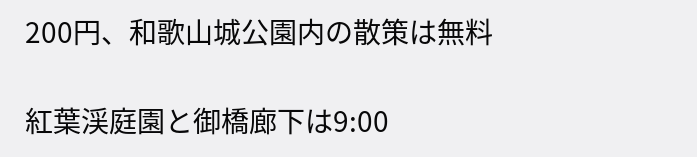200円、和歌山城公園内の散策は無料

紅葉渓庭園と御橋廊下は9:00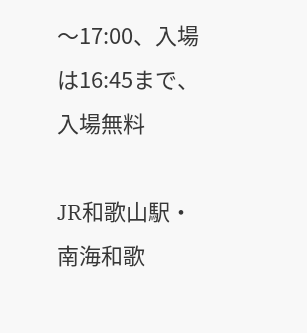〜17:00、入場は16:45まで、入場無料

JR和歌山駅・南海和歌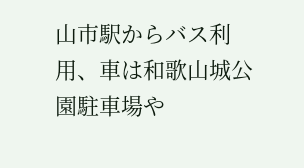山市駅からバス利用、車は和歌山城公園駐車場や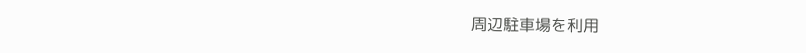周辺駐車場を利用